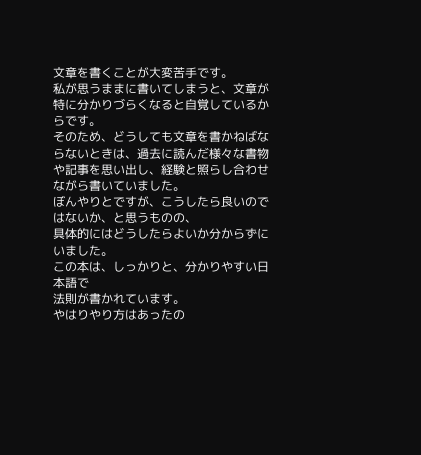文章を書くことが大変苦手です。
私が思うままに書いてしまうと、文章が特に分かりづらくなると自覚しているからです。
そのため、どうしても文章を書かねばならないときは、過去に読んだ様々な書物や記事を思い出し、経験と照らし合わせながら書いていました。
ぼんやりとですが、こうしたら良いのではないか、と思うものの、
具体的にはどうしたらよいか分からずにいました。
この本は、しっかりと、分かりやすい日本語で
法則が書かれています。
やはりやり方はあったの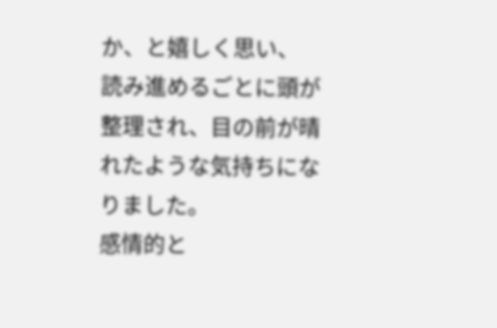か、と嬉しく思い、
読み進めるごとに頭が整理され、目の前が晴れたような気持ちになりました。
感情的と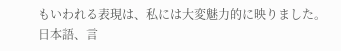もいわれる表現は、私には大変魅力的に映りました。
日本語、言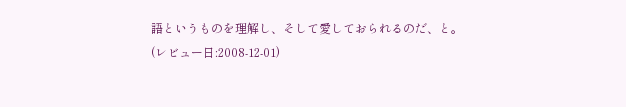語というものを理解し、そして愛しておられるのだ、と。
(レビュー日:2008-12-01)